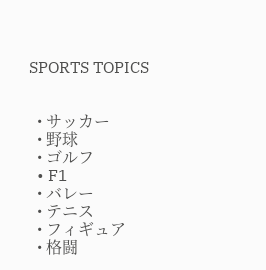SPORTS TOPICS


  • サッカー
  • 野球
  • ゴルフ
  • F1
  • バレー
  • テニス
  • フィギュア
  • 格闘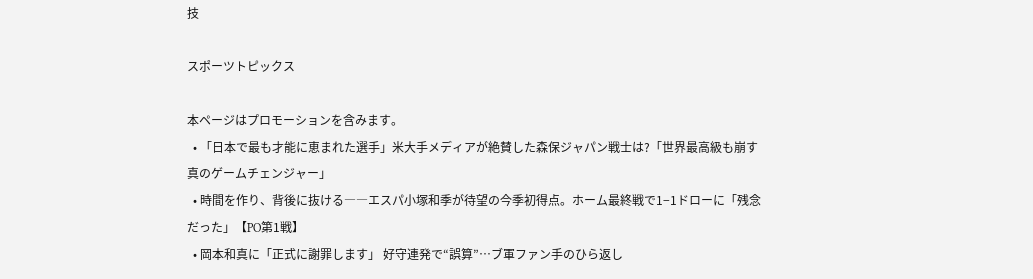技

スポーツトピックス

本ページはプロモーションを含みます。
  • 「日本で最も才能に恵まれた選手」米大手メディアが絶賛した森保ジャパン戦士は?「世界最高級も崩す真のゲームチェンジャー」
  • 時間を作り、背後に抜ける――エスパ小塚和季が待望の今季初得点。ホーム最終戦で1−1ドローに「残念だった」【PO第1戦】
  • 岡本和真に「正式に謝罪します」 好守連発で“誤算”…ブ軍ファン手のひら返し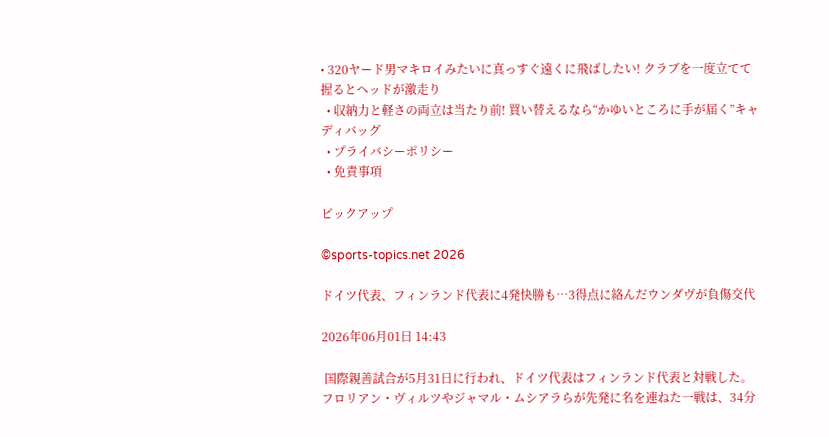• 320ヤード男マキロイみたいに真っすぐ遠くに飛ばしたい! クラブを一度立てて握るとヘッドが激走り
  • 収納力と軽さの両立は当たり前! 買い替えるなら“かゆいところに手が届く”キャディバッグ
  • プライバシーポリシー
  • 免責事項

ピックアップ

©sports-topics.net 2026

ドイツ代表、フィンランド代表に4発快勝も…3得点に絡んだウンダヴが負傷交代

2026年06月01日 14:43

 国際親善試合が5月31日に行われ、ドイツ代表はフィンランド代表と対戦した。  フロリアン・ヴィルツやジャマル・ムシアラらが先発に名を連ねた一戦は、34分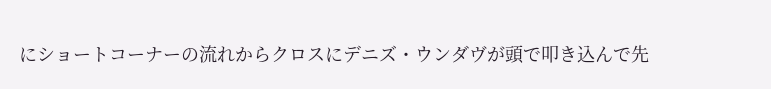にショートコーナーの流れからクロスにデニズ・ウンダヴが頭で叩き込んで先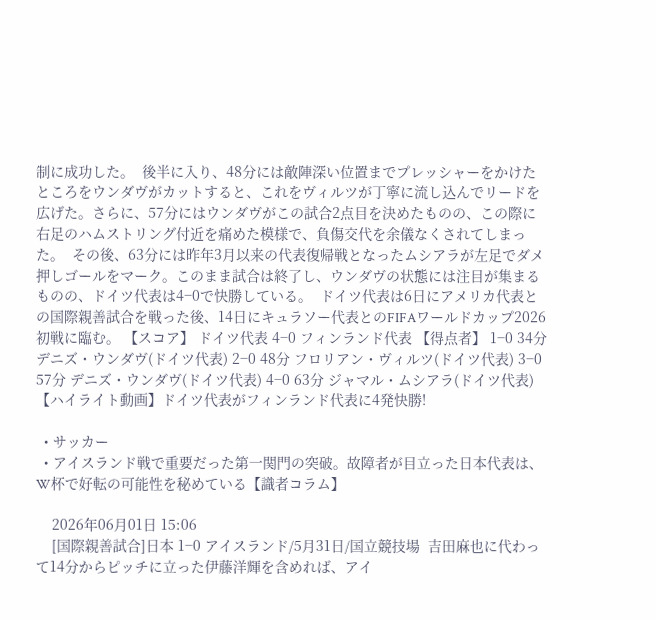制に成功した。  後半に入り、48分には敵陣深い位置までプレッシャーをかけたところをウンダヴがカットすると、これをヴィルツが丁寧に流し込んでリードを広げた。さらに、57分にはウンダヴがこの試合2点目を決めたものの、この際に右足のハムストリング付近を痛めた模様で、負傷交代を余儀なくされてしまった。  その後、63分には昨年3月以来の代表復帰戦となったムシアラが左足でダメ押しゴールをマーク。このまま試合は終了し、ウンダヴの状態には注目が集まるものの、ドイツ代表は4−0で快勝している。  ドイツ代表は6日にアメリカ代表との国際親善試合を戦った後、14日にキュラソー代表とのFIFAワールドカップ2026初戦に臨む。 【スコア】 ドイツ代表 4−0 フィンランド代表 【得点者】 1−0 34分 デニズ・ウンダヴ(ドイツ代表) 2−0 48分 フロリアン・ヴィルツ(ドイツ代表) 3−0 57分 デニズ・ウンダヴ(ドイツ代表) 4−0 63分 ジャマル・ムシアラ(ドイツ代表) 【ハイライト動画】ドイツ代表がフィンランド代表に4発快勝!

  • サッカー
  • アイスランド戦で重要だった第一関門の突破。故障者が目立った日本代表は、W杯で好転の可能性を秘めている【識者コラム】

    2026年06月01日 15:06
    [国際親善試合]日本 1−0 アイスランド/5月31日/国立競技場  吉田麻也に代わって14分からピッチに立った伊藤洋輝を含めれば、アイ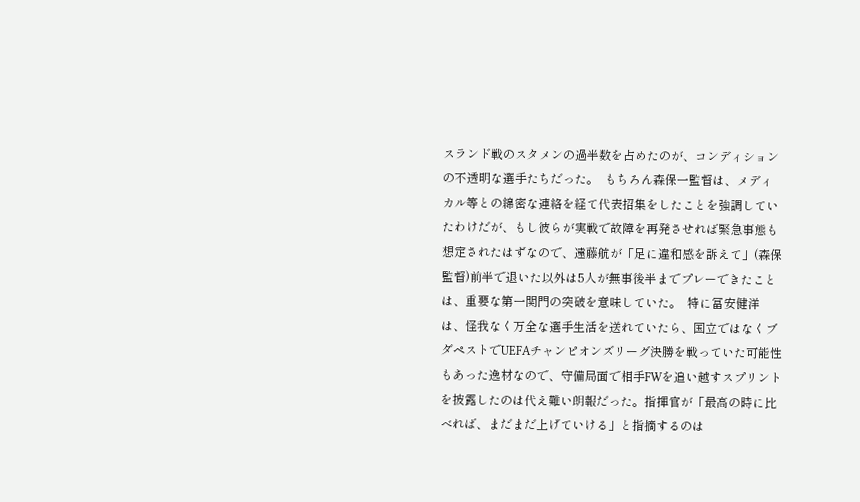スランド戦のスタメンの過半数を占めたのが、コンディションの不透明な選手たちだった。  もちろん森保一監督は、メディカル等との綿密な連絡を経て代表招集をしたことを強調していたわけだが、もし彼らが実戦で故障を再発させれば緊急事態も想定されたはずなので、遠藤航が「足に違和感を訴えて」(森保監督)前半で退いた以外は5人が無事後半までプレーできたことは、重要な第一関門の突破を意味していた。  特に冨安健洋は、怪我なく万全な選手生活を送れていたら、国立ではなくブダペストでUEFAチャンピオンズリーグ決勝を戦っていた可能性もあった逸材なので、守備局面で相手FWを追い越すスプリントを披露したのは代え難い朗報だった。指揮官が「最高の時に比べれば、まだまだ上げていける」と指摘するのは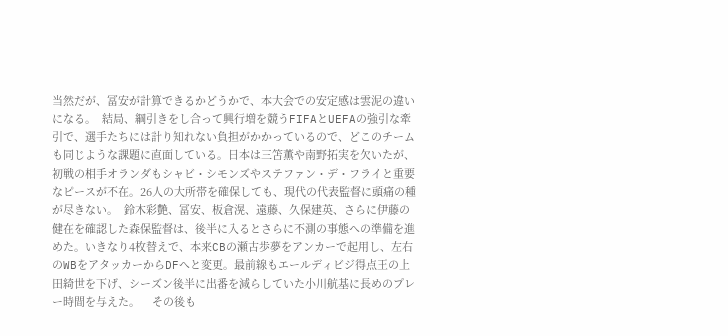当然だが、冨安が計算できるかどうかで、本大会での安定感は雲泥の違いになる。  結局、綱引きをし合って興行増を競うFIFAとUEFAの強引な牽引で、選手たちには計り知れない負担がかかっているので、どこのチームも同じような課題に直面している。日本は三笘薫や南野拓実を欠いたが、初戦の相手オランダもシャビ・シモンズやステファン・デ・フライと重要なピースが不在。26人の大所帯を確保しても、現代の代表監督に頭痛の種が尽きない。  鈴木彩艶、冨安、板倉滉、遠藤、久保建英、さらに伊藤の健在を確認した森保監督は、後半に入るとさらに不測の事態への準備を進めた。いきなり4枚替えで、本来CBの瀬古歩夢をアンカーで起用し、左右のWBをアタッカーからDFへと変更。最前線もエールディビジ得点王の上田綺世を下げ、シーズン後半に出番を減らしていた小川航基に長めのプレー時間を与えた。    その後も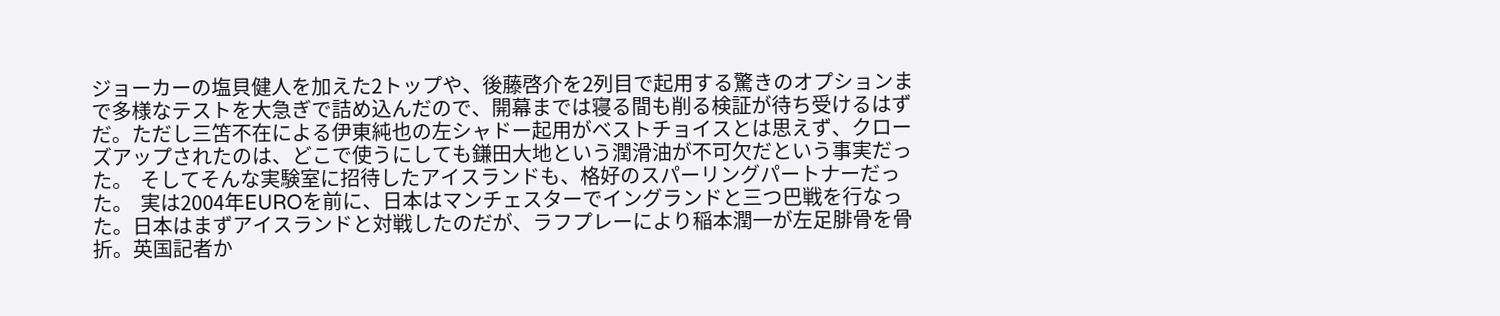ジョーカーの塩貝健人を加えた2トップや、後藤啓介を2列目で起用する驚きのオプションまで多様なテストを大急ぎで詰め込んだので、開幕までは寝る間も削る検証が待ち受けるはずだ。ただし三笘不在による伊東純也の左シャドー起用がベストチョイスとは思えず、クローズアップされたのは、どこで使うにしても鎌田大地という潤滑油が不可欠だという事実だった。  そしてそんな実験室に招待したアイスランドも、格好のスパーリングパートナーだった。  実は2004年EUROを前に、日本はマンチェスターでイングランドと三つ巴戦を行なった。日本はまずアイスランドと対戦したのだが、ラフプレーにより稲本潤一が左足腓骨を骨折。英国記者か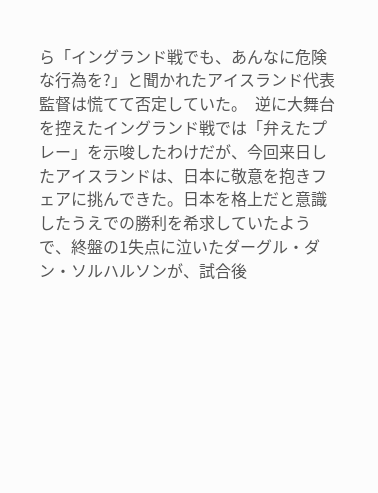ら「イングランド戦でも、あんなに危険な行為を?」と聞かれたアイスランド代表監督は慌てて否定していた。  逆に大舞台を控えたイングランド戦では「弁えたプレー」を示唆したわけだが、今回来日したアイスランドは、日本に敬意を抱きフェアに挑んできた。日本を格上だと意識したうえでの勝利を希求していたようで、終盤の1失点に泣いたダーグル・ダン・ソルハルソンが、試合後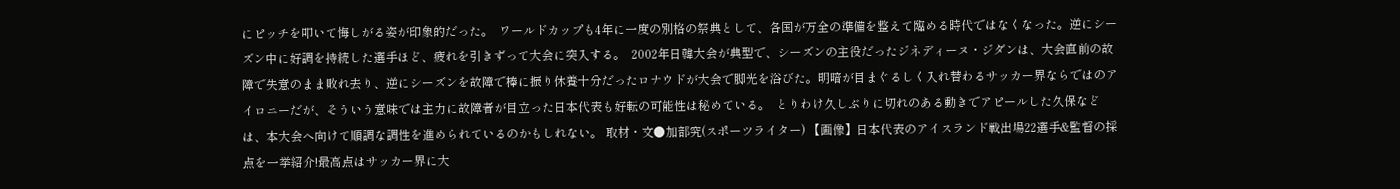にピッチを叩いて悔しがる姿が印象的だった。  ワールドカップも4年に一度の別格の祭典として、各国が万全の準備を整えて臨める時代ではなくなった。逆にシーズン中に好調を持続した選手ほど、疲れを引きずって大会に突入する。  2002年日韓大会が典型で、シーズンの主役だったジネディーヌ・ジダンは、大会直前の故障で失意のまま敗れ去り、逆にシーズンを故障で棒に振り休養十分だったロナウドが大会で脚光を浴びた。明暗が目まぐるしく入れ替わるサッカー界ならではのアイロニーだが、そういう意味では主力に故障者が目立った日本代表も好転の可能性は秘めている。  とりわけ久しぶりに切れのある動きでアピールした久保などは、本大会へ向けて順調な調性を進められているのかもしれない。 取材・文●加部究(スポーツライター) 【画像】日本代表のアイスランド戦出場22選手&監督の採点を一挙紹介!最高点はサッカー界に大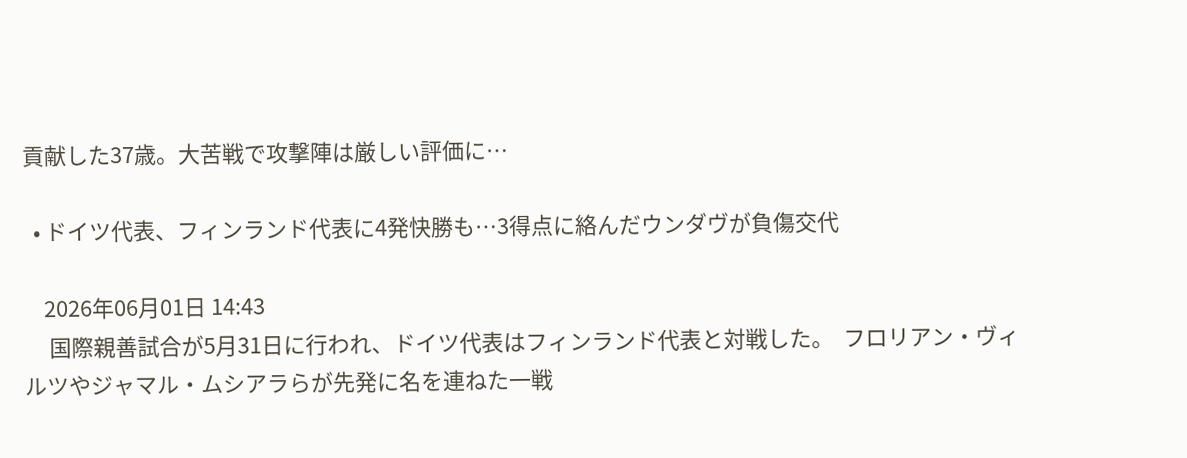貢献した37歳。大苦戦で攻撃陣は厳しい評価に…

  • ドイツ代表、フィンランド代表に4発快勝も…3得点に絡んだウンダヴが負傷交代

    2026年06月01日 14:43
     国際親善試合が5月31日に行われ、ドイツ代表はフィンランド代表と対戦した。  フロリアン・ヴィルツやジャマル・ムシアラらが先発に名を連ねた一戦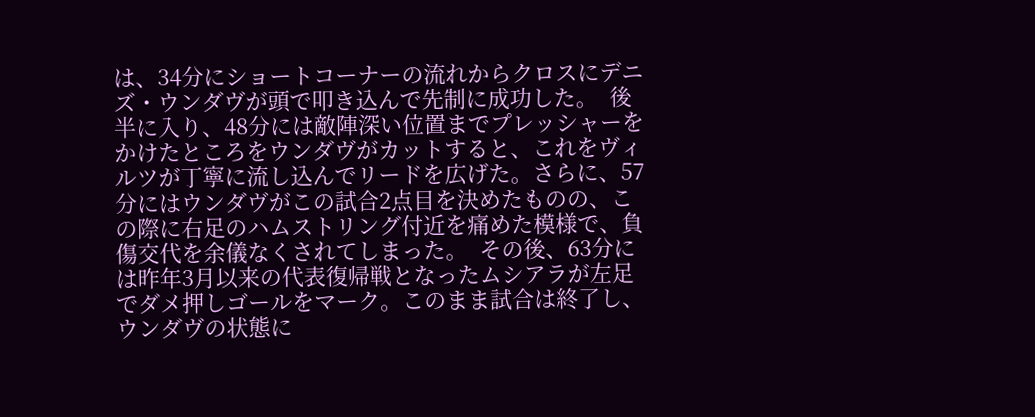は、34分にショートコーナーの流れからクロスにデニズ・ウンダヴが頭で叩き込んで先制に成功した。  後半に入り、48分には敵陣深い位置までプレッシャーをかけたところをウンダヴがカットすると、これをヴィルツが丁寧に流し込んでリードを広げた。さらに、57分にはウンダヴがこの試合2点目を決めたものの、この際に右足のハムストリング付近を痛めた模様で、負傷交代を余儀なくされてしまった。  その後、63分には昨年3月以来の代表復帰戦となったムシアラが左足でダメ押しゴールをマーク。このまま試合は終了し、ウンダヴの状態に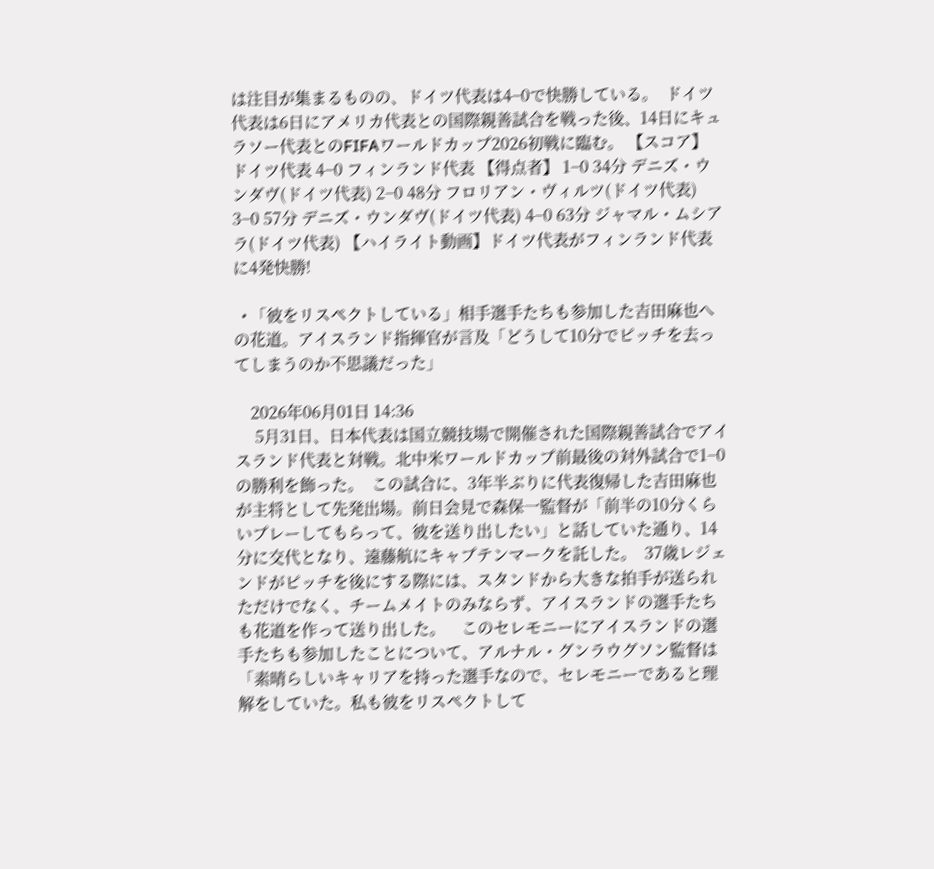は注目が集まるものの、ドイツ代表は4−0で快勝している。  ドイツ代表は6日にアメリカ代表との国際親善試合を戦った後、14日にキュラソー代表とのFIFAワールドカップ2026初戦に臨む。 【スコア】 ドイツ代表 4−0 フィンランド代表 【得点者】 1−0 34分 デニズ・ウンダヴ(ドイツ代表) 2−0 48分 フロリアン・ヴィルツ(ドイツ代表) 3−0 57分 デニズ・ウンダヴ(ドイツ代表) 4−0 63分 ジャマル・ムシアラ(ドイツ代表) 【ハイライト動画】ドイツ代表がフィンランド代表に4発快勝!

  • 「彼をリスペクトしている」相手選手たちも参加した吉田麻也への花道。アイスランド指揮官が言及「どうして10分でピッチを去ってしまうのか不思議だった」

    2026年06月01日 14:36
     5月31日、日本代表は国立競技場で開催された国際親善試合でアイスランド代表と対戦。北中米ワールドカップ前最後の対外試合で1−0の勝利を飾った。  この試合に、3年半ぶりに代表復帰した吉田麻也が主将として先発出場。前日会見で森保一監督が「前半の10分くらいプレーしてもらって、彼を送り出したい」と話していた通り、14分に交代となり、遠藤航にキャプテンマークを託した。  37歳レジェンドがピッチを後にする際には、スタンドから大きな拍手が送られただけでなく、チームメイトのみならず、アイスランドの選手たちも花道を作って送り出した。    このセレモニーにアイスランドの選手たちも参加したことについて、アルナル・グンラウグソン監督は「素晴らしいキャリアを持った選手なので、セレモニーであると理解をしていた。私も彼をリスペクトして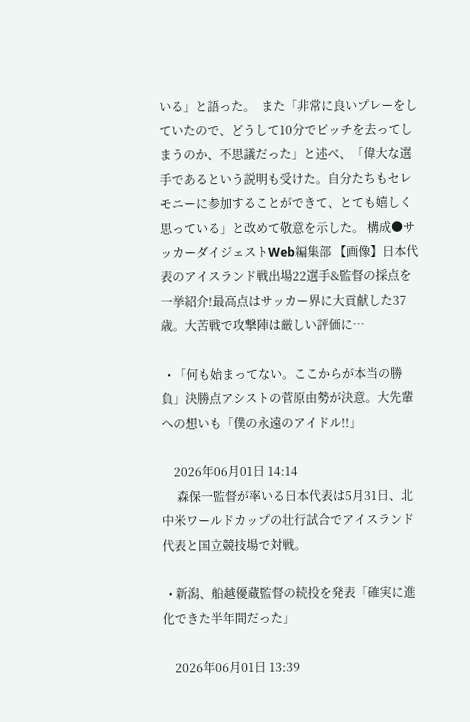いる」と語った。  また「非常に良いプレーをしていたので、どうして10分でピッチを去ってしまうのか、不思議だった」と述べ、「偉大な選手であるという説明も受けた。自分たちもセレモニーに参加することができて、とても嬉しく思っている」と改めて敬意を示した。 構成●サッカーダイジェストWeb編集部 【画像】日本代表のアイスランド戦出場22選手&監督の採点を一挙紹介!最高点はサッカー界に大貢献した37歳。大苦戦で攻撃陣は厳しい評価に…

  • 「何も始まってない。ここからが本当の勝負」決勝点アシストの菅原由勢が決意。大先輩への想いも「僕の永遠のアイドル!!」

    2026年06月01日 14:14
     森保一監督が率いる日本代表は5月31日、北中米ワールドカップの壮行試合でアイスランド代表と国立競技場で対戦。

  • 新潟、船越優蔵監督の続投を発表「確実に進化できた半年間だった」

    2026年06月01日 13:39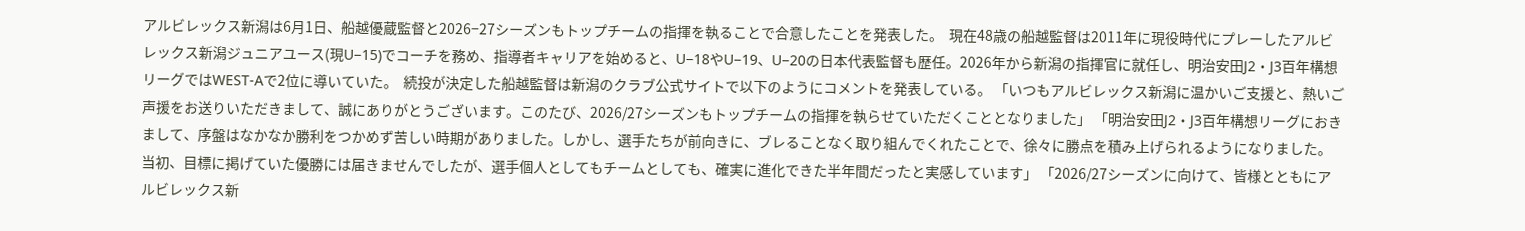アルビレックス新潟は6月1日、船越優蔵監督と2026−27シーズンもトップチームの指揮を執ることで合意したことを発表した。  現在48歳の船越監督は2011年に現役時代にプレーしたアルビレックス新潟ジュニアユース(現U−15)でコーチを務め、指導者キャリアを始めると、U−18やU−19、U−20の日本代表監督も歴任。2026年から新潟の指揮官に就任し、明治安田J2・J3百年構想リーグではWEST-Aで2位に導いていた。  続投が決定した船越監督は新潟のクラブ公式サイトで以下のようにコメントを発表している。 「いつもアルビレックス新潟に温かいご支援と、熱いご声援をお送りいただきまして、誠にありがとうございます。このたび、2026/27シーズンもトップチームの指揮を執らせていただくこととなりました」 「明治安田J2・J3百年構想リーグにおきまして、序盤はなかなか勝利をつかめず苦しい時期がありました。しかし、選手たちが前向きに、ブレることなく取り組んでくれたことで、徐々に勝点を積み上げられるようになりました。当初、目標に掲げていた優勝には届きませんでしたが、選手個人としてもチームとしても、確実に進化できた半年間だったと実感しています」 「2026/27シーズンに向けて、皆様とともにアルビレックス新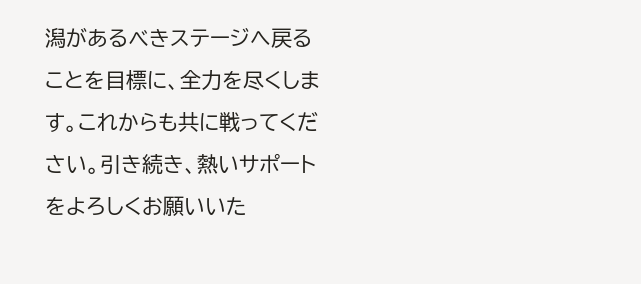潟があるべきステージへ戻ることを目標に、全力を尽くします。これからも共に戦ってください。引き続き、熱いサポートをよろしくお願いいた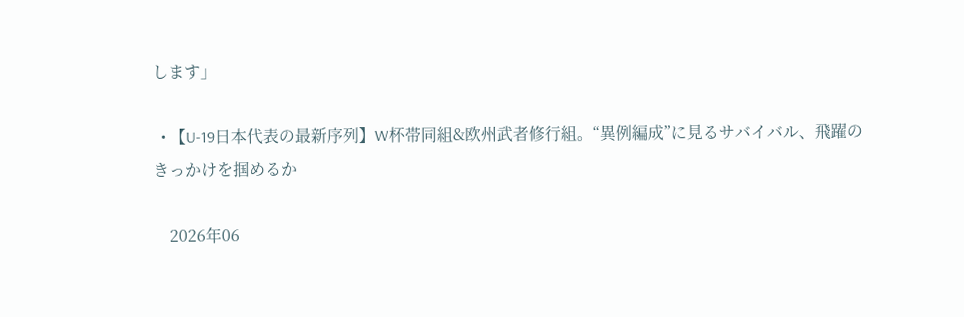します」

  • 【U-19日本代表の最新序列】W杯帯同組&欧州武者修行組。“異例編成”に見るサバイバル、飛躍のきっかけを掴めるか

    2026年06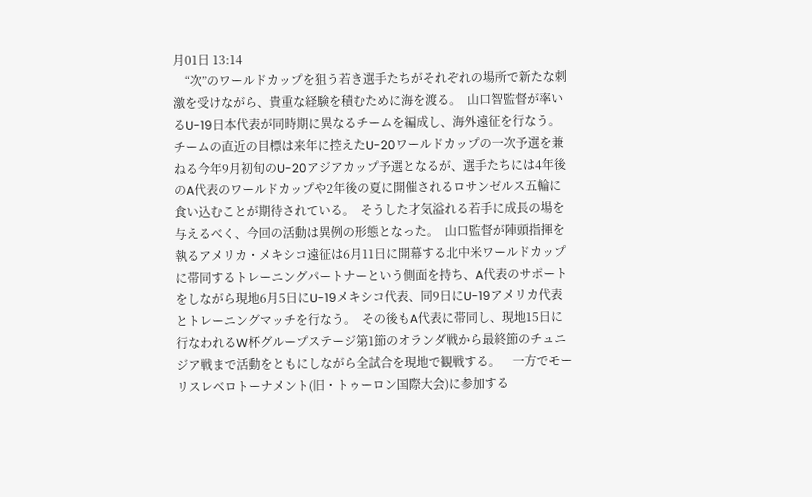月01日 13:14
    “次”のワールドカップを狙う若き選手たちがそれぞれの場所で新たな刺激を受けながら、貴重な経験を積むために海を渡る。  山口智監督が率いるU-19日本代表が同時期に異なるチームを編成し、海外遠征を行なう。チームの直近の目標は来年に控えたU-20ワールドカップの一次予選を兼ねる今年9月初旬のU-20アジアカップ予選となるが、選手たちには4年後のA代表のワールドカップや2年後の夏に開催されるロサンゼルス五輪に食い込むことが期待されている。  そうした才気溢れる若手に成長の場を与えるべく、今回の活動は異例の形態となった。  山口監督が陣頭指揮を執るアメリカ・メキシコ遠征は6月11日に開幕する北中米ワールドカップに帯同するトレーニングパートナーという側面を持ち、A代表のサポートをしながら現地6月5日にU-19メキシコ代表、同9日にU-19アメリカ代表とトレーニングマッチを行なう。  その後もA代表に帯同し、現地15日に行なわれるW杯グループステージ第1節のオランダ戦から最終節のチュニジア戦まで活動をともにしながら全試合を現地で観戦する。    一方でモーリスレベロトーナメント(旧・トゥーロン国際大会)に参加する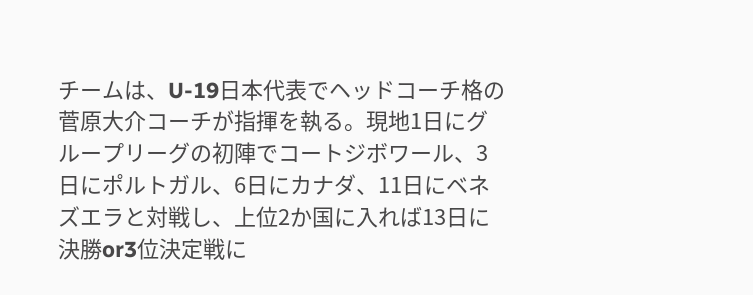チームは、U-19日本代表でヘッドコーチ格の菅原大介コーチが指揮を執る。現地1日にグループリーグの初陣でコートジボワール、3日にポルトガル、6日にカナダ、11日にベネズエラと対戦し、上位2か国に入れば13日に決勝or3位決定戦に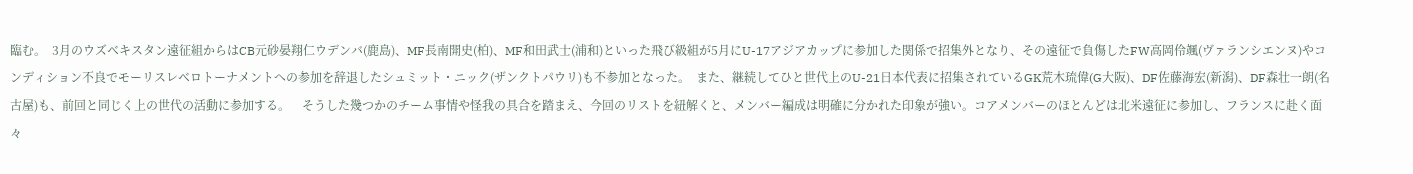臨む。  3月のウズベキスタン遠征組からはCB元砂晏翔仁ウデンバ(鹿島)、MF長南開史(柏)、MF和田武士(浦和)といった飛び級組が5月にU-17アジアカップに参加した関係で招集外となり、その遠征で負傷したFW高岡伶颯(ヴァランシエンヌ)やコンディション不良でモーリスレベロトーナメントへの参加を辞退したシュミット・ニック(ザンクトパウリ)も不参加となった。  また、継続してひと世代上のU-21日本代表に招集されているGK荒木琉偉(G大阪)、DF佐藤海宏(新潟)、DF森壮一朗(名古屋)も、前回と同じく上の世代の活動に参加する。    そうした幾つかのチーム事情や怪我の具合を踏まえ、今回のリストを紐解くと、メンバー編成は明確に分かれた印象が強い。コアメンバーのほとんどは北米遠征に参加し、フランスに赴く面々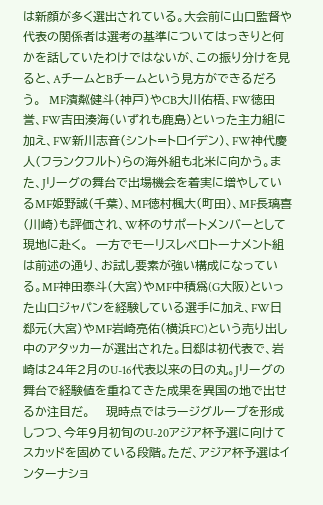は新顔が多く選出されている。大会前に山口監督や代表の関係者は選考の基準についてはっきりと何かを話していたわけではないが、この振り分けを見ると、AチームとBチームという見方ができるだろう。  MF濱粼健斗(神戸)やCB大川佑梧、FW徳田誉、FW吉田湊海(いずれも鹿島)といった主力組に加え、FW新川志音(シント=トロイデン)、FW神代慶人(フランクフルト)らの海外組も北米に向かう。また、Jリーグの舞台で出場機会を着実に増やしているMF姫野誠(千葉)、MF徳村楓大(町田)、MF長璃喜(川崎)も評価され、W杯のサポートメンバーとして現地に赴く。  一方でモーリスレベロトーナメント組は前述の通り、お試し要素が強い構成になっている。MF神田泰斗(大宮)やMF中積爲(G大阪)といった山口ジャパンを経験している選手に加え、FW日郄元(大宮)やMF岩崎亮佑(横浜FC)という売り出し中のアタッカーが選出された。日郄は初代表で、岩崎は24年2月のU-16代表以来の日の丸。Jリーグの舞台で経験値を重ねてきた成果を異国の地で出せるか注目だ。    現時点ではラージグループを形成しつつ、今年9月初旬のU-20アジア杯予選に向けてスカッドを固めている段階。ただ、アジア杯予選はインターナショ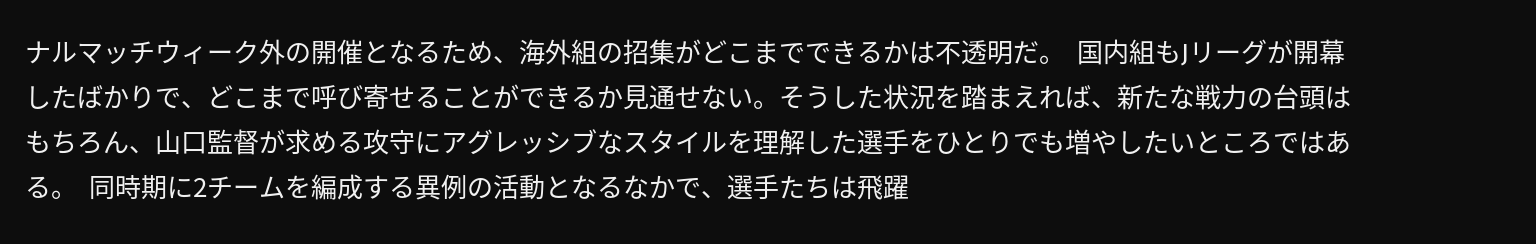ナルマッチウィーク外の開催となるため、海外組の招集がどこまでできるかは不透明だ。  国内組もJリーグが開幕したばかりで、どこまで呼び寄せることができるか見通せない。そうした状況を踏まえれば、新たな戦力の台頭はもちろん、山口監督が求める攻守にアグレッシブなスタイルを理解した選手をひとりでも増やしたいところではある。  同時期に2チームを編成する異例の活動となるなかで、選手たちは飛躍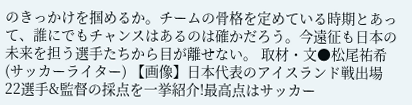のきっかけを掴めるか。チームの骨格を定めている時期とあって、誰にでもチャンスはあるのは確かだろう。今遠征も日本の未来を担う選手たちから目が離せない。 取材・文●松尾祐希(サッカーライター) 【画像】日本代表のアイスランド戦出場22選手&監督の採点を一挙紹介!最高点はサッカー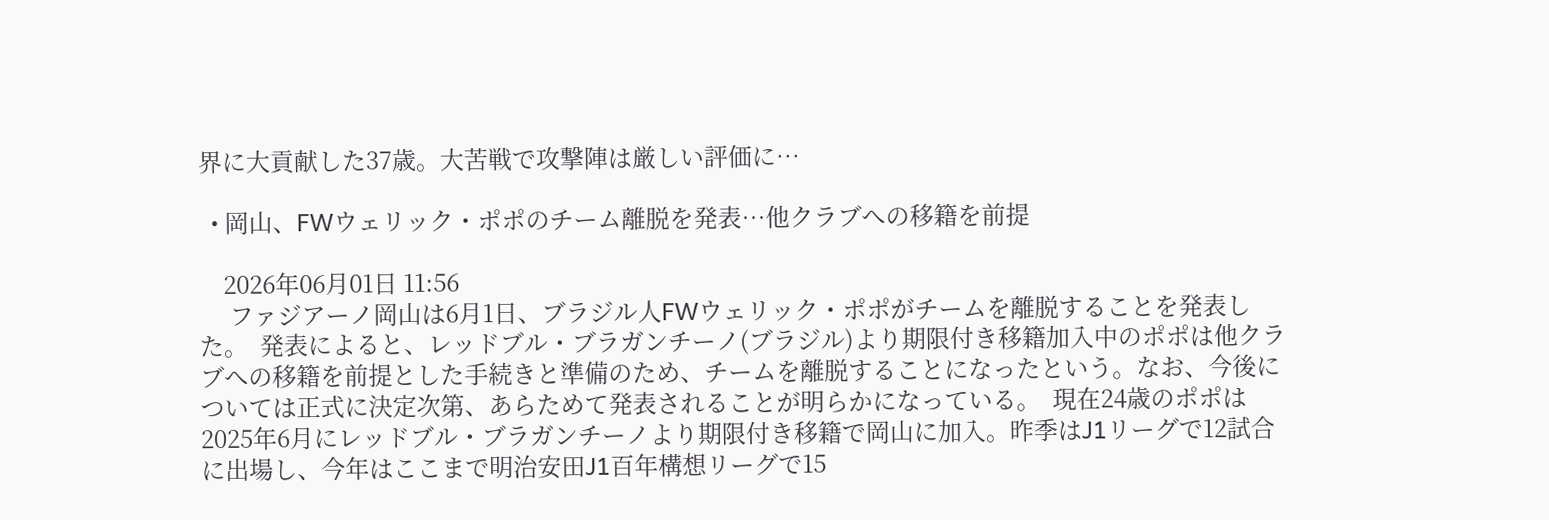界に大貢献した37歳。大苦戦で攻撃陣は厳しい評価に…

  • 岡山、FWウェリック・ポポのチーム離脱を発表…他クラブへの移籍を前提

    2026年06月01日 11:56
     ファジアーノ岡山は6月1日、ブラジル人FWウェリック・ポポがチームを離脱することを発表した。  発表によると、レッドブル・ブラガンチーノ(ブラジル)より期限付き移籍加入中のポポは他クラブへの移籍を前提とした手続きと準備のため、チームを離脱することになったという。なお、今後については正式に決定次第、あらためて発表されることが明らかになっている。  現在24歳のポポは2025年6月にレッドブル・ブラガンチーノより期限付き移籍で岡山に加入。昨季はJ1リーグで12試合に出場し、今年はここまで明治安田J1百年構想リーグで15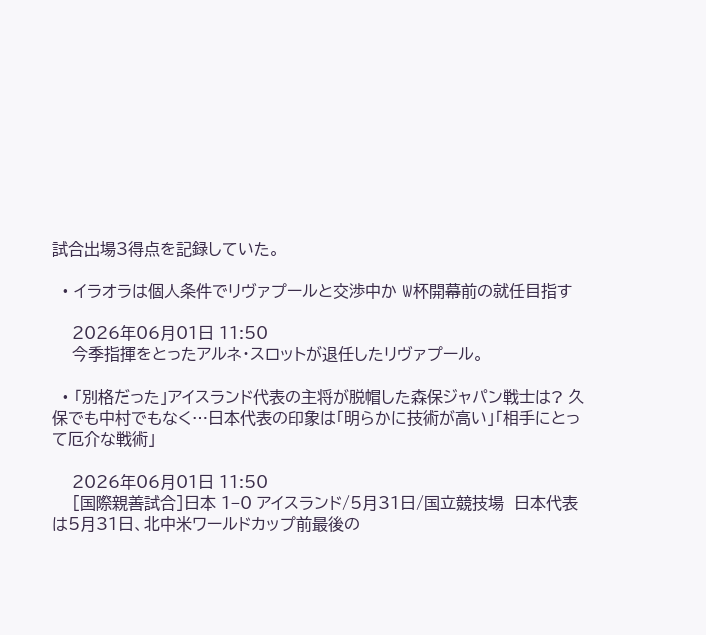試合出場3得点を記録していた。

  • イラオラは個人条件でリヴァプールと交渉中か W杯開幕前の就任目指す

    2026年06月01日 11:50
    今季指揮をとったアルネ・スロットが退任したリヴァプール。

  • 「別格だった」アイスランド代表の主将が脱帽した森保ジャパン戦士は? 久保でも中村でもなく…日本代表の印象は「明らかに技術が高い」「相手にとって厄介な戦術」

    2026年06月01日 11:50
    [国際親善試合]日本 1−0 アイスランド/5月31日/国立競技場  日本代表は5月31日、北中米ワールドカップ前最後の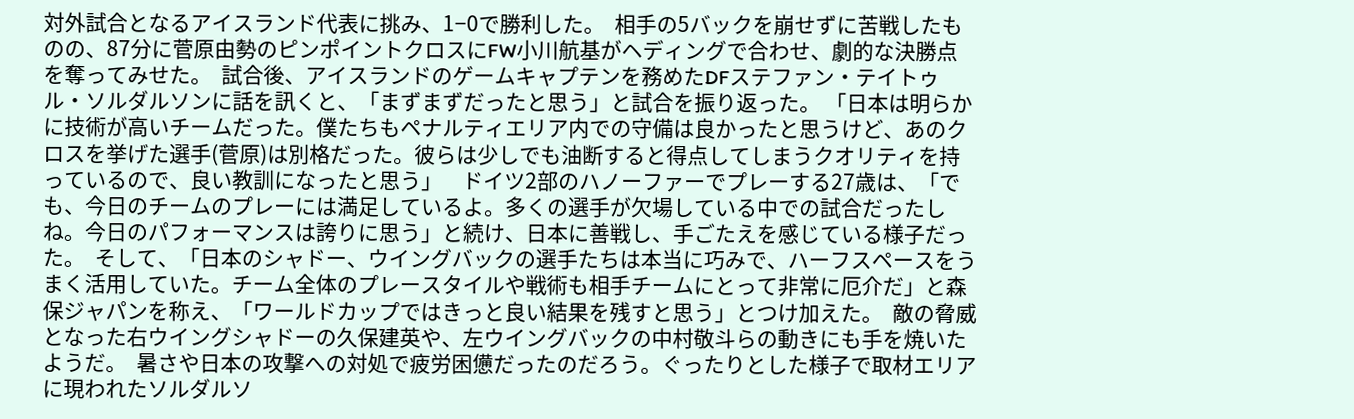対外試合となるアイスランド代表に挑み、1−0で勝利した。  相手の5バックを崩せずに苦戦したものの、87分に菅原由勢のピンポイントクロスにFW小川航基がヘディングで合わせ、劇的な決勝点を奪ってみせた。  試合後、アイスランドのゲームキャプテンを務めたDFステファン・テイトゥル・ソルダルソンに話を訊くと、「まずまずだったと思う」と試合を振り返った。 「日本は明らかに技術が高いチームだった。僕たちもペナルティエリア内での守備は良かったと思うけど、あのクロスを挙げた選手(菅原)は別格だった。彼らは少しでも油断すると得点してしまうクオリティを持っているので、良い教訓になったと思う」    ドイツ2部のハノーファーでプレーする27歳は、「でも、今日のチームのプレーには満足しているよ。多くの選手が欠場している中での試合だったしね。今日のパフォーマンスは誇りに思う」と続け、日本に善戦し、手ごたえを感じている様子だった。  そして、「日本のシャドー、ウイングバックの選手たちは本当に巧みで、ハーフスペースをうまく活用していた。チーム全体のプレースタイルや戦術も相手チームにとって非常に厄介だ」と森保ジャパンを称え、「ワールドカップではきっと良い結果を残すと思う」とつけ加えた。  敵の脅威となった右ウイングシャドーの久保建英や、左ウイングバックの中村敬斗らの動きにも手を焼いたようだ。  暑さや日本の攻撃への対処で疲労困憊だったのだろう。ぐったりとした様子で取材エリアに現われたソルダルソ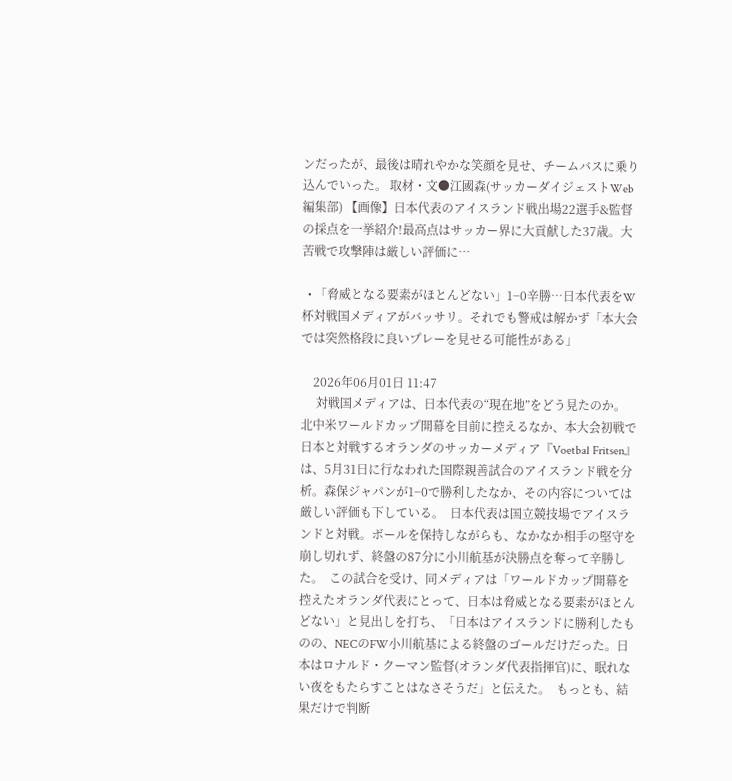ンだったが、最後は晴れやかな笑顔を見せ、チームバスに乗り込んでいった。 取材・文●江國森(サッカーダイジェストWeb編集部) 【画像】日本代表のアイスランド戦出場22選手&監督の採点を一挙紹介!最高点はサッカー界に大貢献した37歳。大苦戦で攻撃陣は厳しい評価に…

  • 「脅威となる要素がほとんどない」1−0辛勝…日本代表をW杯対戦国メディアがバッサリ。それでも警戒は解かず「本大会では突然格段に良いプレーを見せる可能性がある」

    2026年06月01日 11:47
     対戦国メディアは、日本代表の“現在地”をどう見たのか。  北中米ワールドカップ開幕を目前に控えるなか、本大会初戦で日本と対戦するオランダのサッカーメディア『Voetbal Fritsen』は、5月31日に行なわれた国際親善試合のアイスランド戦を分析。森保ジャパンが1−0で勝利したなか、その内容については厳しい評価も下している。  日本代表は国立競技場でアイスランドと対戦。ボールを保持しながらも、なかなか相手の堅守を崩し切れず、終盤の87分に小川航基が決勝点を奪って辛勝した。  この試合を受け、同メディアは「ワールドカップ開幕を控えたオランダ代表にとって、日本は脅威となる要素がほとんどない」と見出しを打ち、「日本はアイスランドに勝利したものの、NECのFW小川航基による終盤のゴールだけだった。日本はロナルド・クーマン監督(オランダ代表指揮官)に、眠れない夜をもたらすことはなさそうだ」と伝えた。  もっとも、結果だけで判断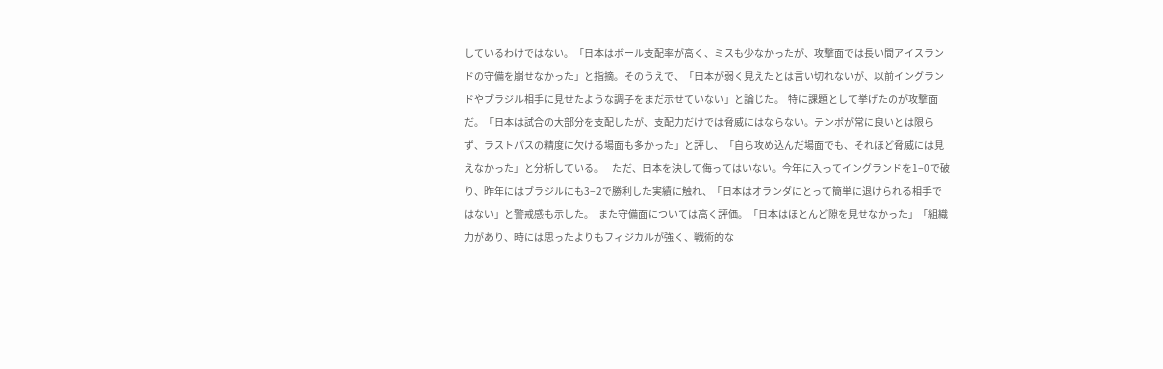しているわけではない。「日本はボール支配率が高く、ミスも少なかったが、攻撃面では長い間アイスランドの守備を崩せなかった」と指摘。そのうえで、「日本が弱く見えたとは言い切れないが、以前イングランドやブラジル相手に見せたような調子をまだ示せていない」と論じた。  特に課題として挙げたのが攻撃面だ。「日本は試合の大部分を支配したが、支配力だけでは脅威にはならない。テンポが常に良いとは限らず、ラストパスの精度に欠ける場面も多かった」と評し、「自ら攻め込んだ場面でも、それほど脅威には見えなかった」と分析している。    ただ、日本を決して侮ってはいない。今年に入ってイングランドを1−0で破り、昨年にはブラジルにも3−2で勝利した実績に触れ、「日本はオランダにとって簡単に退けられる相手ではない」と警戒感も示した。  また守備面については高く評価。「日本はほとんど隙を見せなかった」「組織力があり、時には思ったよりもフィジカルが強く、戦術的な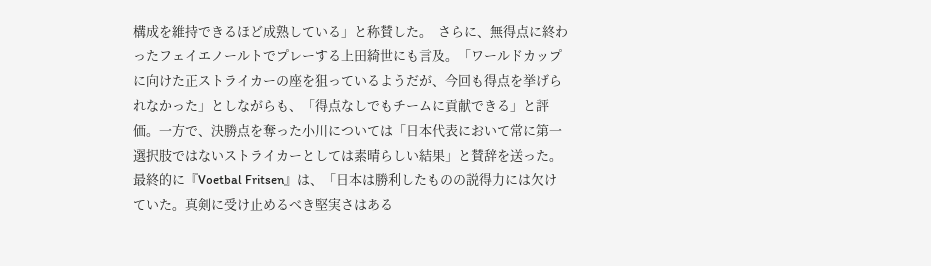構成を維持できるほど成熟している」と称賛した。  さらに、無得点に終わったフェイエノールトでプレーする上田綺世にも言及。「ワールドカップに向けた正ストライカーの座を狙っているようだが、今回も得点を挙げられなかった」としながらも、「得点なしでもチームに貢献できる」と評価。一方で、決勝点を奪った小川については「日本代表において常に第一選択肢ではないストライカーとしては素晴らしい結果」と賛辞を送った。  最終的に『Voetbal Fritsen』は、「日本は勝利したものの説得力には欠けていた。真剣に受け止めるべき堅実さはある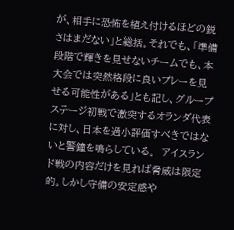が、相手に恐怖を植え付けるほどの鋭さはまだない」と総括。それでも、「準備段階で輝きを見せないチームでも、本大会では突然格段に良いプレーを見せる可能性がある」とも記し、グループステージ初戦で激突するオランダ代表に対し、日本を過小評価すべきではないと警鐘を鳴らしている。  アイスランド戦の内容だけを見れば脅威は限定的。しかし守備の安定感や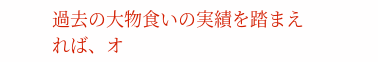過去の大物食いの実績を踏まえれば、オ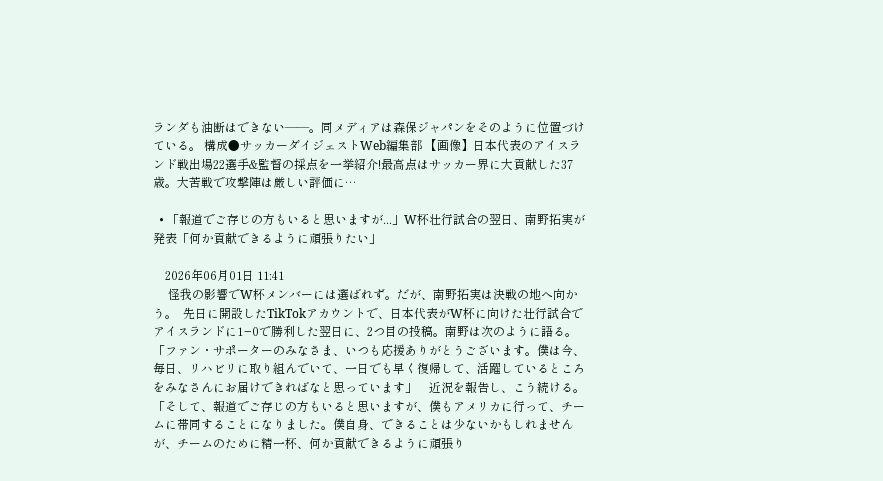ランダも油断はできない――。同メディアは森保ジャパンをそのように位置づけている。 構成●サッカーダイジェストWeb編集部 【画像】日本代表のアイスランド戦出場22選手&監督の採点を一挙紹介!最高点はサッカー界に大貢献した37歳。大苦戦で攻撃陣は厳しい評価に…

  • 「報道でご存じの方もいると思いますが...」W杯壮行試合の翌日、南野拓実が発表「何か貢献できるように頑張りたい」

    2026年06月01日 11:41
     怪我の影響でW杯メンバーには選ばれず。だが、南野拓実は決戦の地へ向かう。  先日に開設したTikTokアカウントで、日本代表がW杯に向けた壮行試合でアイスランドに1−0で勝利した翌日に、2つ目の投稿。南野は次のように語る。 「ファン・サポーターのみなさま、いつも応援ありがとうございます。僕は今、毎日、リハビリに取り組んでいて、一日でも早く復帰して、活躍しているところをみなさんにお届けできればなと思っています」    近況を報告し、こう続ける。 「そして、報道でご存じの方もいると思いますが、僕もアメリカに行って、チームに帯同することになりました。僕自身、できることは少ないかもしれませんが、チームのために精一杯、何か貢献できるように頑張り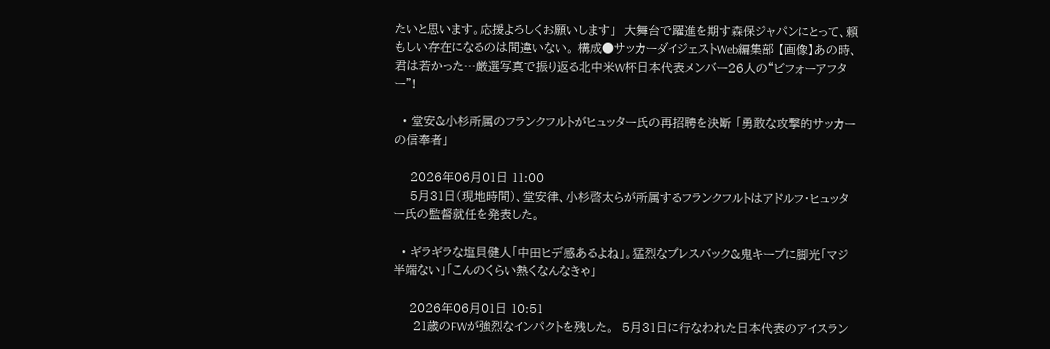たいと思います。応援よろしくお願いします」  大舞台で躍進を期す森保ジャパンにとって、頼もしい存在になるのは間違いない。 構成●サッカーダイジェストWeb編集部 【画像】あの時、君は若かった…厳選写真で振り返る北中米W杯日本代表メンバー26人の“ビフォーアフター”!

  • 堂安&小杉所属のフランクフルトがヒュッター氏の再招聘を決断 「勇敢な攻撃的サッカーの信奉者」

    2026年06月01日 11:00
    5月31日(現地時間)、堂安律、小杉啓太らが所属するフランクフルトはアドルフ・ヒュッター氏の監督就任を発表した。

  • ギラギラな塩貝健人「中田ヒデ感あるよね」。猛烈なプレスバック&鬼キープに脚光「マジ半端ない」「こんのくらい熱くなんなきゃ」

    2026年06月01日 10:51
     21歳のFWが強烈なインパクトを残した。  5月31日に行なわれた日本代表のアイスラン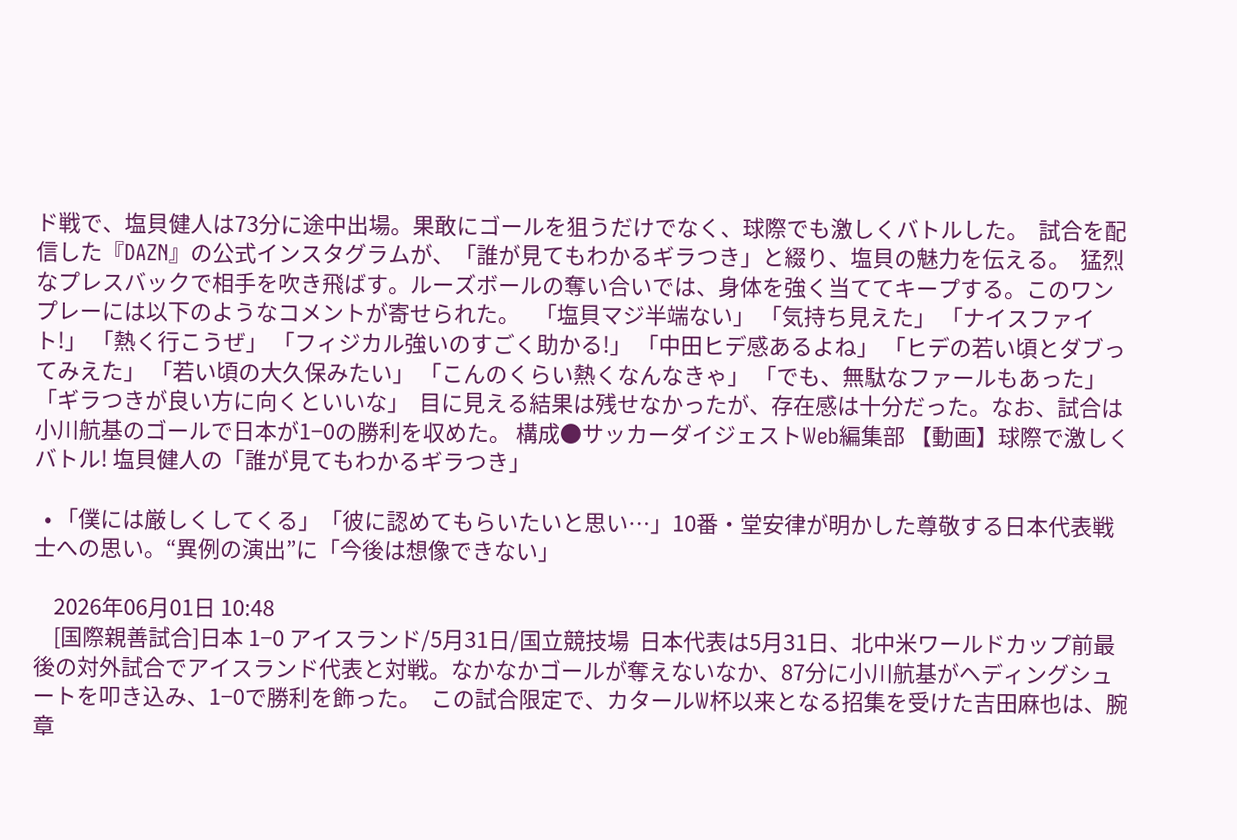ド戦で、塩貝健人は73分に途中出場。果敢にゴールを狙うだけでなく、球際でも激しくバトルした。  試合を配信した『DAZN』の公式インスタグラムが、「誰が見てもわかるギラつき」と綴り、塩貝の魅力を伝える。  猛烈なプレスバックで相手を吹き飛ばす。ルーズボールの奪い合いでは、身体を強く当ててキープする。このワンプレーには以下のようなコメントが寄せられた。   「塩貝マジ半端ない」 「気持ち見えた」 「ナイスファイト!」 「熱く行こうぜ」 「フィジカル強いのすごく助かる!」 「中田ヒデ感あるよね」 「ヒデの若い頃とダブってみえた」 「若い頃の大久保みたい」 「こんのくらい熱くなんなきゃ」 「でも、無駄なファールもあった」 「ギラつきが良い方に向くといいな」  目に見える結果は残せなかったが、存在感は十分だった。なお、試合は小川航基のゴールで日本が1−0の勝利を収めた。 構成●サッカーダイジェストWeb編集部 【動画】球際で激しくバトル! 塩貝健人の「誰が見てもわかるギラつき」

  • 「僕には厳しくしてくる」「彼に認めてもらいたいと思い…」10番・堂安律が明かした尊敬する日本代表戦士への思い。“異例の演出”に「今後は想像できない」

    2026年06月01日 10:48
    [国際親善試合]日本 1−0 アイスランド/5月31日/国立競技場  日本代表は5月31日、北中米ワールドカップ前最後の対外試合でアイスランド代表と対戦。なかなかゴールが奪えないなか、87分に小川航基がヘディングシュートを叩き込み、1−0で勝利を飾った。  この試合限定で、カタールW杯以来となる招集を受けた吉田麻也は、腕章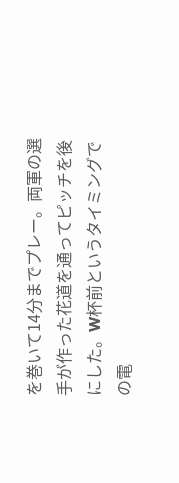を巻いて14分までプレー。両軍の選手が作った花道を通ってピッチを後にした。W杯前というタイミングでの電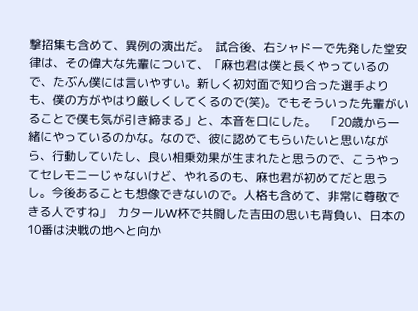撃招集も含めて、異例の演出だ。  試合後、右シャドーで先発した堂安律は、その偉大な先輩について、「麻也君は僕と長くやっているので、たぶん僕には言いやすい。新しく初対面で知り合った選手よりも、僕の方がやはり厳しくしてくるので(笑)。でもそういった先輩がいることで僕も気が引き締まる」と、本音を口にした。   「20歳から一緒にやっているのかな。なので、彼に認めてもらいたいと思いながら、行動していたし、良い相乗効果が生まれたと思うので、こうやってセレモニーじゃないけど、やれるのも、麻也君が初めてだと思うし。今後あることも想像できないので。人格も含めて、非常に尊敬できる人ですね」  カタールW杯で共闘した吉田の思いも背負い、日本の10番は決戦の地へと向か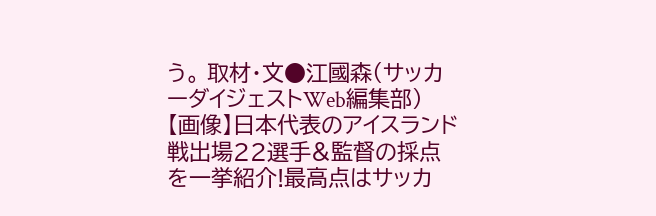う。 取材・文●江國森(サッカーダイジェストWeb編集部) 【画像】日本代表のアイスランド戦出場22選手&監督の採点を一挙紹介!最高点はサッカ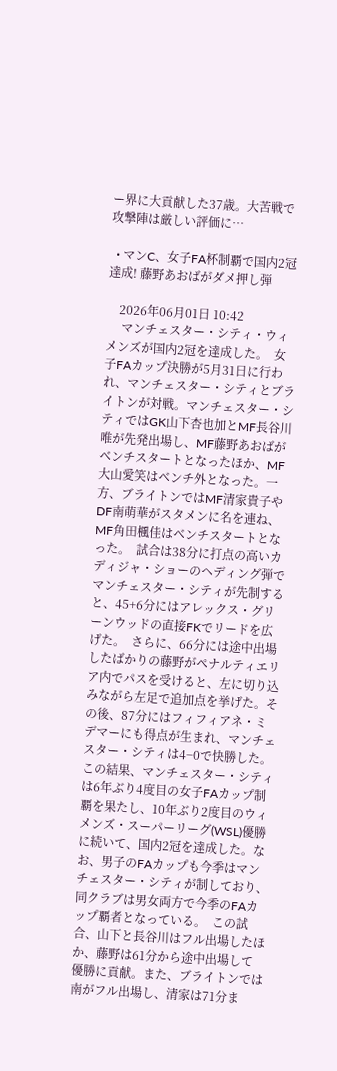ー界に大貢献した37歳。大苦戦で攻撃陣は厳しい評価に…

  • マンC、女子FA杯制覇で国内2冠達成! 藤野あおばがダメ押し弾

    2026年06月01日 10:42
     マンチェスター・シティ・ウィメンズが国内2冠を達成した。  女子FAカップ決勝が5月31日に行われ、マンチェスター・シティとブライトンが対戦。マンチェスター・シティではGK山下杏也加とMF長谷川唯が先発出場し、MF藤野あおばがベンチスタートとなったほか、MF大山愛笑はベンチ外となった。一方、ブライトンではMF清家貴子やDF南萌華がスタメンに名を連ね、MF角田楓佳はベンチスタートとなった。  試合は38分に打点の高いカディジャ・ショーのヘディング弾でマンチェスター・シティが先制すると、45+6分にはアレックス・グリーンウッドの直接FKでリードを広げた。  さらに、66分には途中出場したばかりの藤野がペナルティエリア内でパスを受けると、左に切り込みながら左足で追加点を挙げた。その後、87分にはフィフィアネ・ミデマーにも得点が生まれ、マンチェスター・シティは4−0で快勝した。  この結果、マンチェスター・シティは6年ぶり4度目の女子FAカップ制覇を果たし、10年ぶり2度目のウィメンズ・スーパーリーグ(WSL)優勝に続いて、国内2冠を達成した。なお、男子のFAカップも今季はマンチェスター・シティが制しており、同クラブは男女両方で今季のFAカップ覇者となっている。  この試合、山下と長谷川はフル出場したほか、藤野は61分から途中出場して優勝に貢献。また、ブライトンでは南がフル出場し、清家は71分ま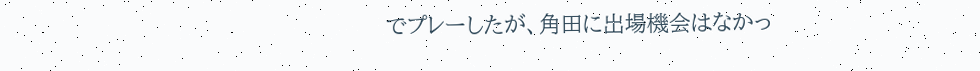でプレーしたが、角田に出場機会はなかっ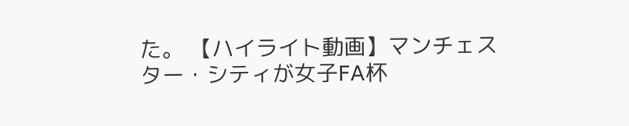た。 【ハイライト動画】マンチェスター・シティが女子FA杯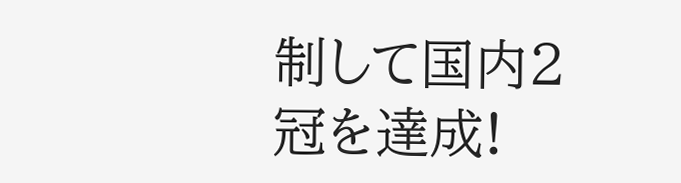制して国内2冠を達成!